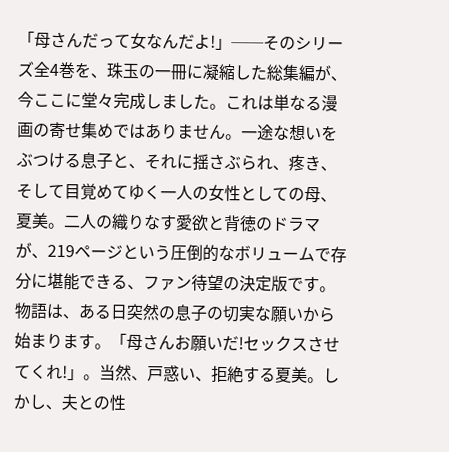「母さんだって女なんだよ!」──そのシリーズ全4巻を、珠玉の一冊に凝縮した総集編が、今ここに堂々完成しました。これは単なる漫画の寄せ集めではありません。一途な想いをぶつける息子と、それに揺さぶられ、疼き、そして目覚めてゆく一人の女性としての母、夏美。二人の織りなす愛欲と背徳のドラマが、219ページという圧倒的なボリュームで存分に堪能できる、ファン待望の決定版です。
物語は、ある日突然の息子の切実な願いから始まります。「母さんお願いだ!セックスさせてくれ!」。当然、戸惑い、拒絶する夏美。しかし、夫との性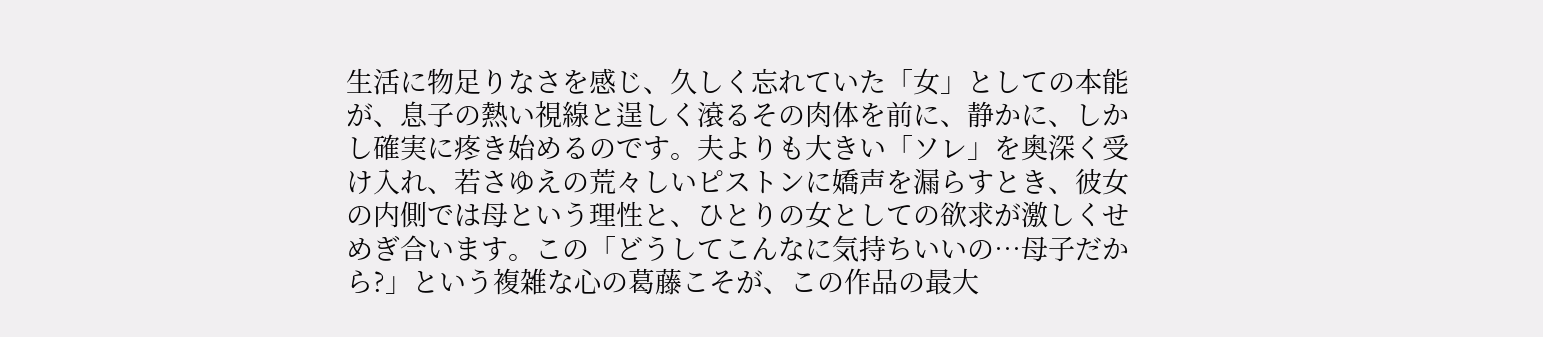生活に物足りなさを感じ、久しく忘れていた「女」としての本能が、息子の熱い視線と逞しく滾るその肉体を前に、静かに、しかし確実に疼き始めるのです。夫よりも大きい「ソレ」を奥深く受け入れ、若さゆえの荒々しいピストンに嬌声を漏らすとき、彼女の内側では母という理性と、ひとりの女としての欲求が激しくせめぎ合います。この「どうしてこんなに気持ちいいの…母子だから?」という複雑な心の葛藤こそが、この作品の最大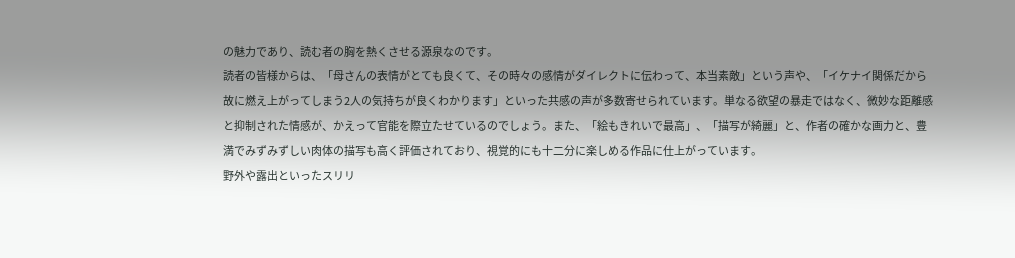の魅力であり、読む者の胸を熱くさせる源泉なのです。
読者の皆様からは、「母さんの表情がとても良くて、その時々の感情がダイレクトに伝わって、本当素敵」という声や、「イケナイ関係だから故に燃え上がってしまう2人の気持ちが良くわかります」といった共感の声が多数寄せられています。単なる欲望の暴走ではなく、微妙な距離感と抑制された情感が、かえって官能を際立たせているのでしょう。また、「絵もきれいで最高」、「描写が綺麗」と、作者の確かな画力と、豊満でみずみずしい肉体の描写も高く評価されており、視覚的にも十二分に楽しめる作品に仕上がっています。
野外や露出といったスリリ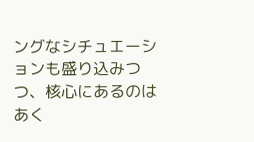ングなシチュエーションも盛り込みつつ、核心にあるのはあく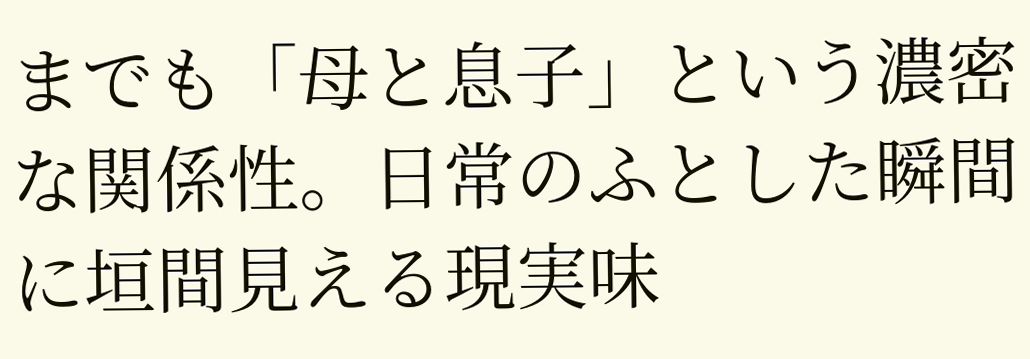までも「母と息子」という濃密な関係性。日常のふとした瞬間に垣間見える現実味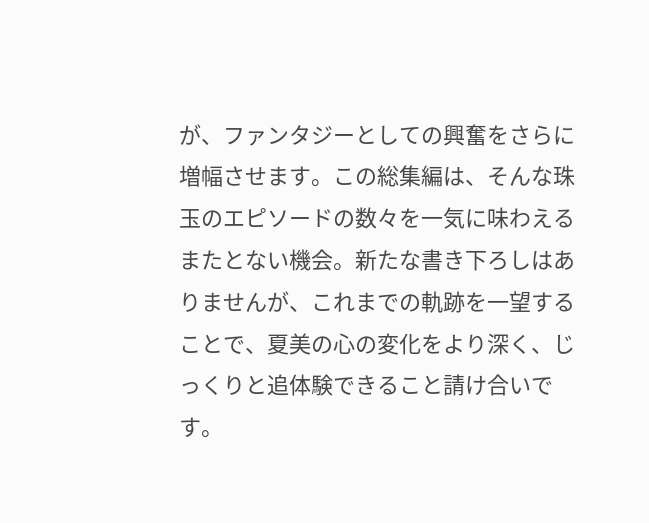が、ファンタジーとしての興奮をさらに増幅させます。この総集編は、そんな珠玉のエピソードの数々を一気に味わえるまたとない機会。新たな書き下ろしはありませんが、これまでの軌跡を一望することで、夏美の心の変化をより深く、じっくりと追体験できること請け合いです。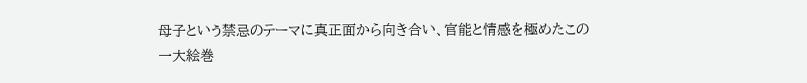母子という禁忌のテーマに真正面から向き合い、官能と情感を極めたこの一大絵巻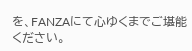を、FANZAにて心ゆくまでご堪能ください。